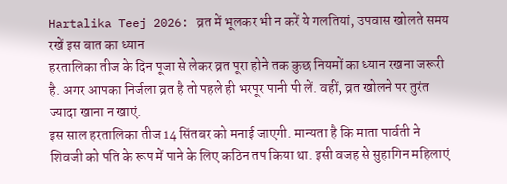Hartalika Teej 2026: व्रत में भूलकर भी न करें ये गलतियां, उपवास खोलते समय रखें इस बात का ध्यान
हरतालिका तीज के दिन पूजा से लेकर व्रत पूरा होने तक कुछ नियमों का ध्यान रखना जरूरी है. अगर आपका निर्जला व्रत है तो पहले ही भरपूर पानी पी लें. वहीं, व्रत खोलने पर तुरंत ज्यादा खाना न खाएं.
इस साल हरतालिका तीज 14 सिंतबर को मनाई जाएगी. मान्यता है कि माता पार्वती ने शिवजी को पति के रूप में पाने के लिए कठिन तप किया था. इसी वजह से सुहागिन महिलाएं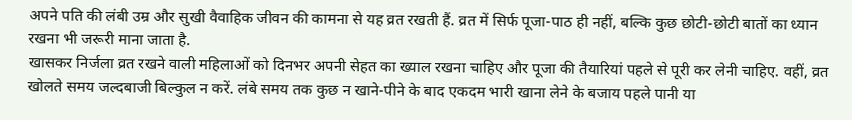अपने पति की लंबी उम्र और सुखी वैवाहिक जीवन की कामना से यह व्रत रखती हैं. व्रत में सिर्फ पूजा-पाठ ही नहीं, बल्कि कुछ छोटी-छोटी बातों का ध्यान रखना भी जरूरी माना जाता है.
खासकर निर्जला व्रत रखने वाली महिलाओं को दिनभर अपनी सेहत का ख्याल रखना चाहिए और पूजा की तैयारियां पहले से पूरी कर लेनी चाहिए. वहीं, व्रत खोलते समय जल्दबाजी बिल्कुल न करें. लंबे समय तक कुछ न खाने-पीने के बाद एकदम भारी खाना लेने के बजाय पहले पानी या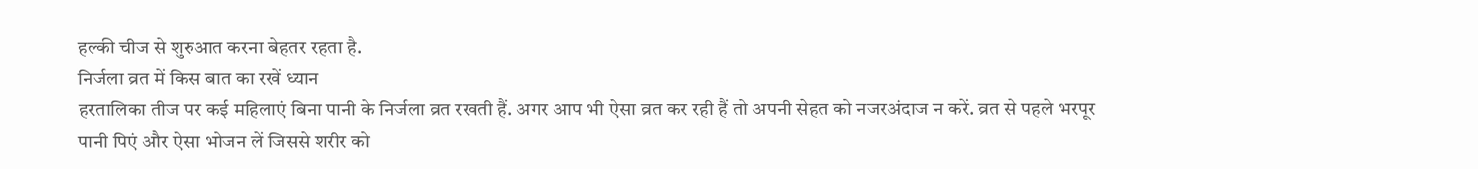हल्की चीज से शुरुआत करना बेहतर रहता है.
निर्जला व्रत में किस बात का रखें ध्यान
हरतालिका तीज पर कई महिलाएं बिना पानी के निर्जला व्रत रखती हैं. अगर आप भी ऐसा व्रत कर रही हैं तो अपनी सेहत को नजरअंदाज न करें. व्रत से पहले भरपूर पानी पिएं और ऐसा भोजन लें जिससे शरीर को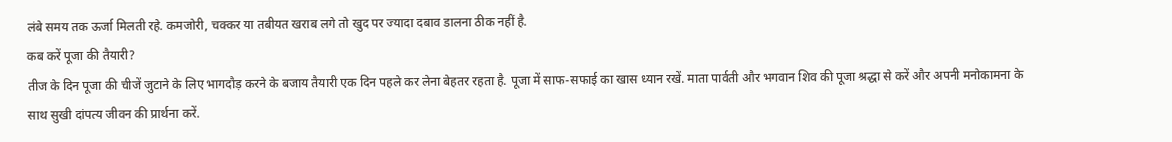लंबे समय तक ऊर्जा मिलती रहे. कमजोरी, चक्कर या तबीयत खराब लगे तो खुद पर ज्यादा दबाव डालना ठीक नहीं है.
कब करें पूजा की तैयारी?
तीज के दिन पूजा की चीजें जुटाने के लिए भागदौड़ करने के बजाय तैयारी एक दिन पहले कर लेना बेहतर रहता है. पूजा में साफ-सफाई का खास ध्यान रखें. माता पार्वती और भगवान शिव की पूजा श्रद्धा से करें और अपनी मनोकामना के साथ सुखी दांपत्य जीवन की प्रार्थना करें.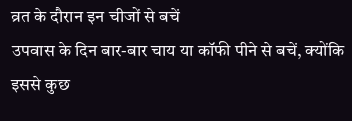व्रत के दौरान इन चीजों से बचें
उपवास के दिन बार-बार चाय या कॉफी पीने से बचें, क्योंकि इससे कुछ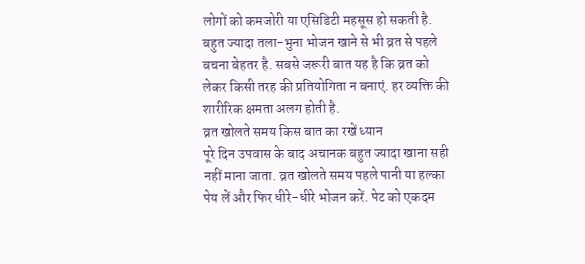लोगों को कमजोरी या एसिडिटी महसूस हो सकती है. बहुत ज्यादा तला-भुना भोजन खाने से भी व्रत से पहले बचना बेहतर है. सबसे जरूरी बात यह है कि व्रत को लेकर किसी तरह की प्रतियोगिता न बनाएं. हर व्यक्ति की शारीरिक क्षमता अलग होती है.
व्रत खोलते समय किस बात का रखें ध्यान
पूरे दिन उपवास के बाद अचानक बहुत ज्यादा खाना सही नहीं माना जाता. व्रत खोलते समय पहले पानी या हल्का पेय लें और फिर धीरे-धीरे भोजन करें. पेट को एकदम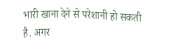भारी खाना देने से परेशानी हो सकती है. अगर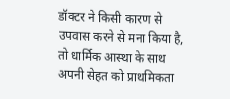डॉक्टर ने किसी कारण से उपवास करने से मना किया है, तो धार्मिक आस्था के साथ अपनी सेहत को प्राथमिकता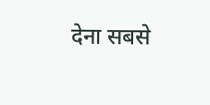देना सबसे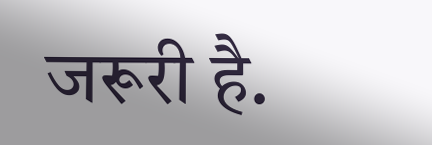जरूरी है.